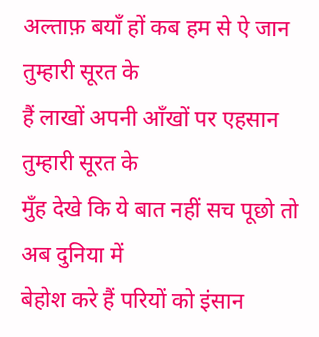अल्ताफ़ बयाँ हों कब हम से ऐ जान तुम्हारी सूरत के
हैं लाखों अपनी आँखों पर एहसान तुम्हारी सूरत के
मुँह देखे कि ये बात नहीं सच पूछो तो अब दुनिया में
बेहोश करे हैं परियों को इंसान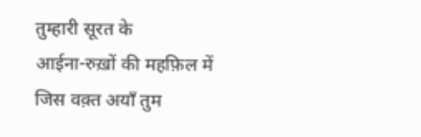तुम्हारी सूरत के
आईना-रुख़ों की महफ़िल में जिस वक़्त अयाँ तुम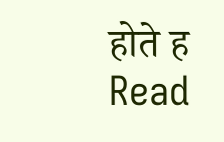होते ह
Read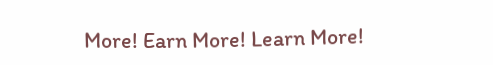More! Earn More! Learn More!